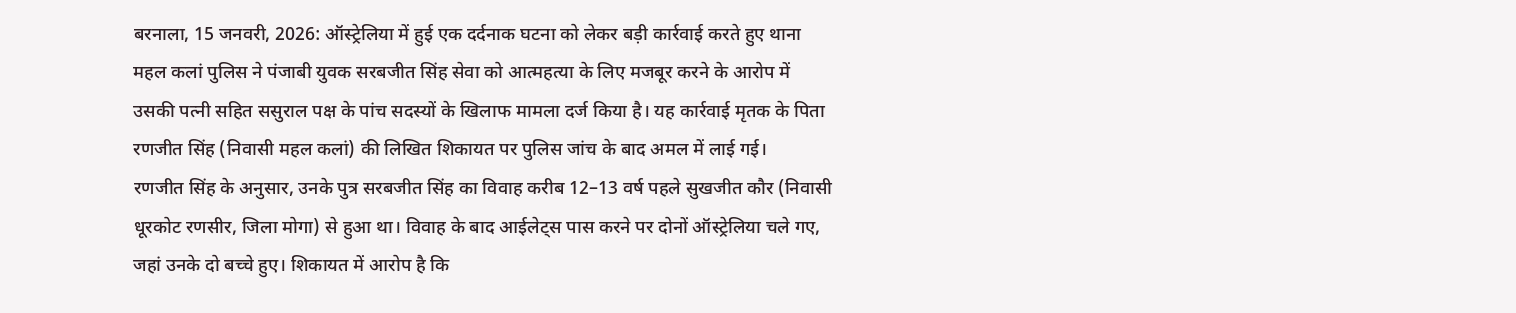बरनाला, 15 जनवरी, 2026: ऑस्ट्रेलिया में हुई एक दर्दनाक घटना को लेकर बड़ी कार्रवाई करते हुए थाना महल कलां पुलिस ने पंजाबी युवक सरबजीत सिंह सेवा को आत्महत्या के लिए मजबूर करने के आरोप में उसकी पत्नी सहित ससुराल पक्ष के पांच सदस्यों के खिलाफ मामला दर्ज किया है। यह कार्रवाई मृतक के पिता रणजीत सिंह (निवासी महल कलां) की लिखित शिकायत पर पुलिस जांच के बाद अमल में लाई गई।
रणजीत सिंह के अनुसार, उनके पुत्र सरबजीत सिंह का विवाह करीब 12–13 वर्ष पहले सुखजीत कौर (निवासी धूरकोट रणसीर, जिला मोगा) से हुआ था। विवाह के बाद आईलेट्स पास करने पर दोनों ऑस्ट्रेलिया चले गए, जहां उनके दो बच्चे हुए। शिकायत में आरोप है कि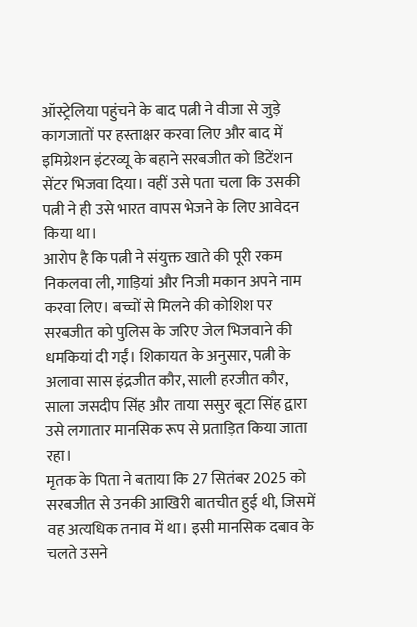ऑस्ट्रेलिया पहुंचने के बाद पत्नी ने वीजा से जुड़े कागजातों पर हस्ताक्षर करवा लिए और बाद में इमिग्रेशन इंटरव्यू के बहाने सरबजीत को डिटेंशन सेंटर भिजवा दिया। वहीं उसे पता चला कि उसकी पत्नी ने ही उसे भारत वापस भेजने के लिए आवेदन किया था।
आरोप है कि पत्नी ने संयुक्त खाते की पूरी रकम निकलवा ली, गाड़ियां और निजी मकान अपने नाम करवा लिए। बच्चों से मिलने की कोशिश पर सरबजीत को पुलिस के जरिए जेल भिजवाने की धमकियां दी गईं। शिकायत के अनुसार, पत्नी के अलावा सास इंद्रजीत कौर, साली हरजीत कौर, साला जसदीप सिंह और ताया ससुर बूटा सिंह द्वारा उसे लगातार मानसिक रूप से प्रताड़ित किया जाता रहा।
मृतक के पिता ने बताया कि 27 सितंबर 2025 को सरबजीत से उनकी आखिरी बातचीत हुई थी, जिसमें वह अत्यधिक तनाव में था। इसी मानसिक दबाव के चलते उसने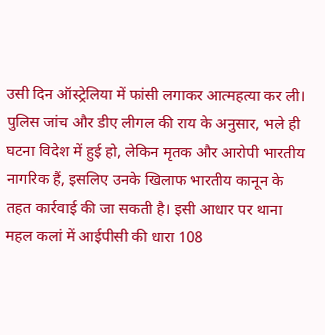उसी दिन ऑस्ट्रेलिया में फांसी लगाकर आत्महत्या कर ली।
पुलिस जांच और डीए लीगल की राय के अनुसार, भले ही घटना विदेश में हुई हो, लेकिन मृतक और आरोपी भारतीय नागरिक हैं, इसलिए उनके खिलाफ भारतीय कानून के तहत कार्रवाई की जा सकती है। इसी आधार पर थाना महल कलां में आईपीसी की धारा 108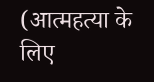(आत्महत्या के लिए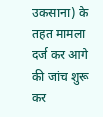उकसाना) के तहत मामला दर्ज कर आगे की जांच शुरू कर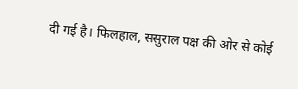दी गई है। फिलहाल, ससुराल पक्ष की ओर से कोई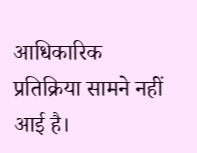आधिकारिक प्रतिक्रिया सामने नहीं आई है।